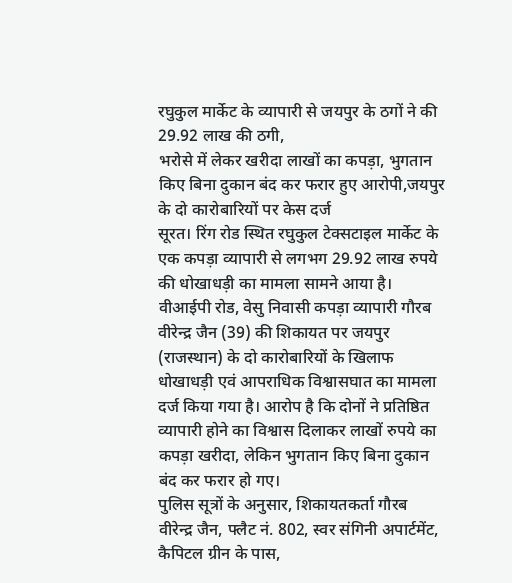रघुकुल मार्केट के व्यापारी से जयपुर के ठगों ने की 29.92 लाख की ठगी,
भरोसे में लेकर खरीदा लाखों का कपड़ा, भुगतान किए बिना दुकान बंद कर फरार हुए आरोपी,जयपुर के दो कारोबारियों पर केस दर्ज
सूरत। रिंग रोड स्थित रघुकुल टेक्सटाइल मार्केट के एक कपड़ा व्यापारी से लगभग 29.92 लाख रुपये की धोखाधड़ी का मामला सामने आया है। वीआईपी रोड, वेसु निवासी कपड़ा व्यापारी गौरब वीरेन्द्र जैन (39) की शिकायत पर जयपुर (राजस्थान) के दो कारोबारियों के खिलाफ धोखाधड़ी एवं आपराधिक विश्वासघात का मामला दर्ज किया गया है। आरोप है कि दोनों ने प्रतिष्ठित व्यापारी होने का विश्वास दिलाकर लाखों रुपये का कपड़ा खरीदा, लेकिन भुगतान किए बिना दुकान बंद कर फरार हो गए।
पुलिस सूत्रों के अनुसार, शिकायतकर्ता गौरब वीरेन्द्र जैन, फ्लैट नं. 802, स्वर संगिनी अपार्टमेंट, कैपिटल ग्रीन के पास,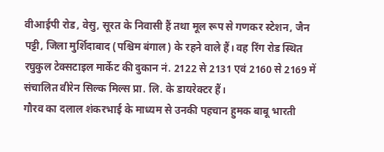वीआईपी रोड, वेसु, सूरत के निवासी हैं तथा मूल रूप से गणकर स्टेशन, जैन पट्टी, जिला मुर्शिदाबाद (पश्चिम बंगाल) के रहने वाले हैं। वह रिंग रोड स्थित रघुकुल टेक्सटाइल मार्केट की दुकान नं. 2122 से 2131 एवं 2160 से 2169 में संचालित वीरेन सिल्क मिल्स प्रा. लि. के डायरेक्टर हैं।
गौरव का दलाल शंकरभाई के माध्यम से उनकी पहचान हुमक बाबू भारती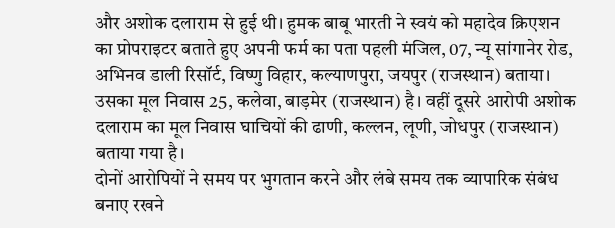और अशोक दलाराम से हुई थी। हुमक बाबू भारती ने स्वयं को महादेव क्रिएशन का प्रोपराइटर बताते हुए अपनी फर्म का पता पहली मंजिल, 07, न्यू सांगानेर रोड, अभिनव डाली रिसॉर्ट, विष्णु विहार, कल्याणपुरा, जयपुर (राजस्थान) बताया। उसका मूल निवास 25, कलेवा, बाड़मेर (राजस्थान) है। वहीं दूसरे आरोपी अशोक दलाराम का मूल निवास घाचियों की ढाणी, कल्लन, लूणी, जोधपुर (राजस्थान) बताया गया है।
दोनों आरोपियों ने समय पर भुगतान करने और लंबे समय तक व्यापारिक संबंध बनाए रखने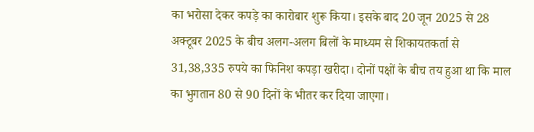का भरोसा देकर कपड़े का कारोबार शुरू किया। इसके बाद 20 जून 2025 से 28 अक्टूबर 2025 के बीच अलग-अलग बिलों के माध्यम से शिकायतकर्ता से 31,38,335 रुपये का फिनिश कपड़ा खरीदा। दोनों पक्षों के बीच तय हुआ था कि माल का भुगतान 80 से 90 दिनों के भीतर कर दिया जाएगा।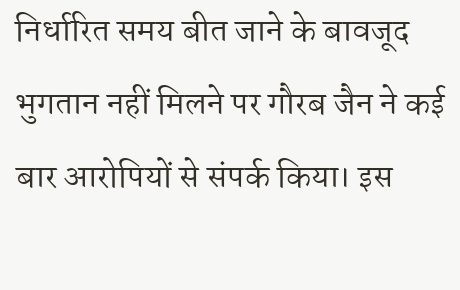निर्धारित समय बीत जाने के बावजूद भुगतान नहीं मिलने पर गौरब जैन ने कई बार आरोपियों से संपर्क किया। इस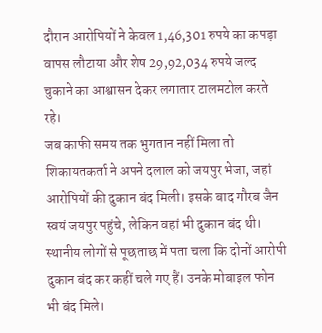दौरान आरोपियों ने केवल 1,46,301 रुपये का कपड़ा वापस लौटाया और शेष 29,92,034 रुपये जल्द चुकाने का आश्वासन देकर लगातार टालमटोल करते रहे।
जब काफी समय तक भुगतान नहीं मिला तो शिकायतकर्ता ने अपने दलाल को जयपुर भेजा, जहां आरोपियों की दुकान बंद मिली। इसके बाद गौरब जैन स्वयं जयपुर पहुंचे, लेकिन वहां भी दुकान बंद थी। स्थानीय लोगों से पूछताछ में पता चला कि दोनों आरोपी दुकान बंद कर कहीं चले गए हैं। उनके मोबाइल फोन भी बंद मिले।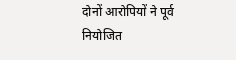दोनों आरोपियों ने पूर्व नियोजित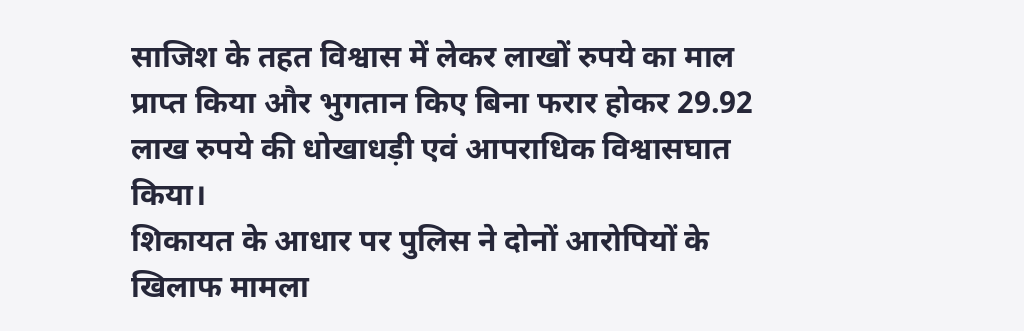साजिश के तहत विश्वास में लेकर लाखों रुपये का माल प्राप्त किया और भुगतान किए बिना फरार होकर 29.92 लाख रुपये की धोखाधड़ी एवं आपराधिक विश्वासघात किया।
शिकायत के आधार पर पुलिस ने दोनों आरोपियों के खिलाफ मामला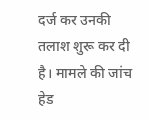दर्ज कर उनकी तलाश शुरू कर दी है। मामले की जांच हेड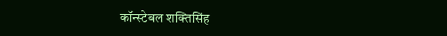कॉन्स्टेबल शक्तिसिंह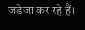जडेजा कर रहे हैं।